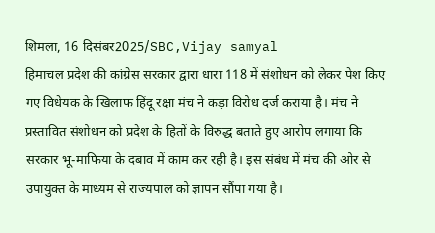शिमला, 16 दिसंबर2025/SBC,Vijay samyal
हिमाचल प्रदेश की कांग्रेस सरकार द्वारा धारा 118 में संशोधन को लेकर पेश किए गए विधेयक के खिलाफ हिंदू रक्षा मंच ने कड़ा विरोध दर्ज कराया है। मंच ने प्रस्तावित संशोधन को प्रदेश के हितों के विरुद्ध बताते हुए आरोप लगाया कि सरकार भू-माफिया के दबाव में काम कर रही है। इस संबंध में मंच की ओर से उपायुक्त के माध्यम से राज्यपाल को ज्ञापन सौंपा गया है।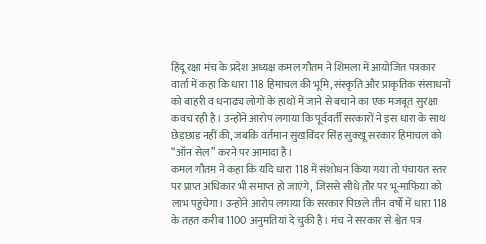हिंदू रक्षा मंच के प्रदेश अध्यक्ष कमल गौतम ने शिमला में आयोजित पत्रकार वार्ता में कहा कि धारा 118 हिमाचल की भूमि, संस्कृति और प्राकृतिक संसाधनों को बाहरी व धनाढ्य लोगों के हाथों में जाने से बचाने का एक मजबूत सुरक्षा कवच रही है। उन्होंने आरोप लगाया कि पूर्ववर्ती सरकारों ने इस धारा के साथ छेड़छाड़ नहीं की, जबकि वर्तमान सुखविंदर सिंह सुक्खू सरकार हिमाचल को “ऑन सेल” करने पर आमादा है।
कमल गौतम ने कहा कि यदि धारा 118 में संशोधन किया गया तो पंचायत स्तर पर प्राप्त अधिकार भी समाप्त हो जाएंगे, जिससे सीधे तौर पर भू-माफिया को लाभ पहुंचेगा। उन्होंने आरोप लगाया कि सरकार पिछले तीन वर्षों में धारा 118 के तहत करीब 1100 अनुमतियां दे चुकी है। मंच ने सरकार से श्वेत पत्र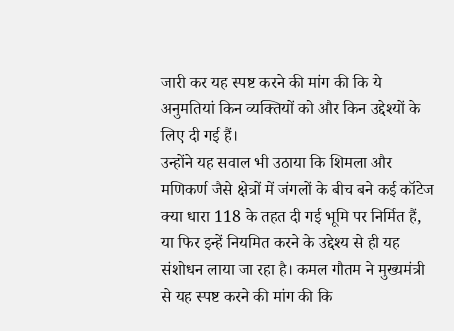जारी कर यह स्पष्ट करने की मांग की कि ये अनुमतियां किन व्यक्तियों को और किन उद्देश्यों के लिए दी गई हैं।
उन्होंने यह सवाल भी उठाया कि शिमला और मणिकर्ण जैसे क्षेत्रों में जंगलों के बीच बने कई कॉटेज क्या धारा 118 के तहत दी गई भूमि पर निर्मित हैं, या फिर इन्हें नियमित करने के उद्देश्य से ही यह संशोधन लाया जा रहा है। कमल गौतम ने मुख्यमंत्री से यह स्पष्ट करने की मांग की कि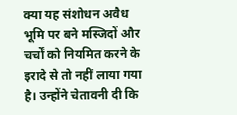क्या यह संशोधन अवैध भूमि पर बने मस्जिदों और चर्चों को नियमित करने के इरादे से तो नहीं लाया गया है। उन्होंने चेतावनी दी कि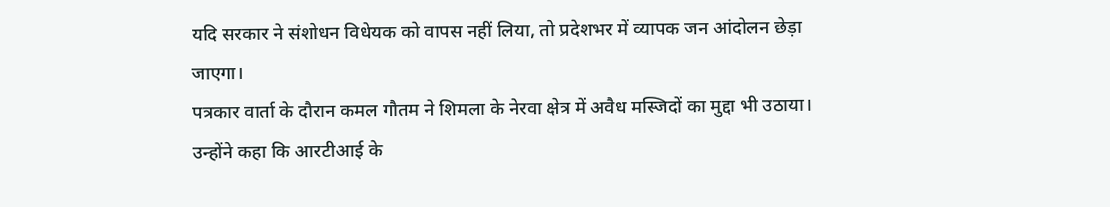यदि सरकार ने संशोधन विधेयक को वापस नहीं लिया, तो प्रदेशभर में व्यापक जन आंदोलन छेड़ा जाएगा।
पत्रकार वार्ता के दौरान कमल गौतम ने शिमला के नेरवा क्षेत्र में अवैध मस्जिदों का मुद्दा भी उठाया। उन्होंने कहा कि आरटीआई के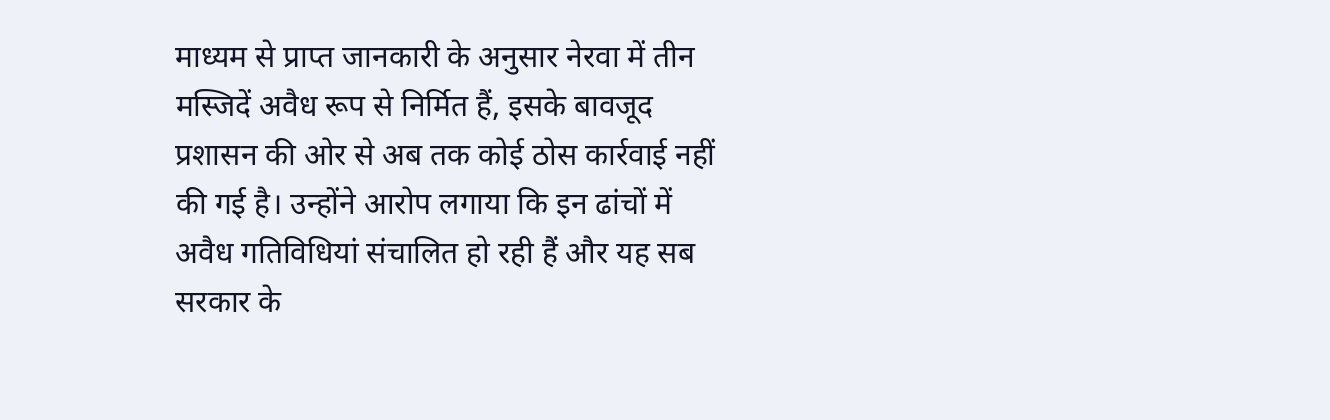माध्यम से प्राप्त जानकारी के अनुसार नेरवा में तीन मस्जिदें अवैध रूप से निर्मित हैं, इसके बावजूद प्रशासन की ओर से अब तक कोई ठोस कार्रवाई नहीं की गई है। उन्होंने आरोप लगाया कि इन ढांचों में अवैध गतिविधियां संचालित हो रही हैं और यह सब सरकार के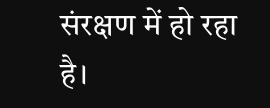संरक्षण में हो रहा है।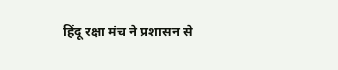हिंदू रक्षा मंच ने प्रशासन से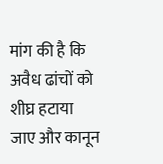मांग की है कि अवैध ढांचों को शीघ्र हटाया जाए और कानून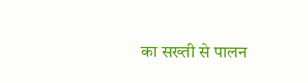का सख्ती से पालन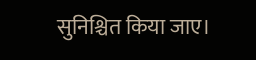सुनिश्चित किया जाए।